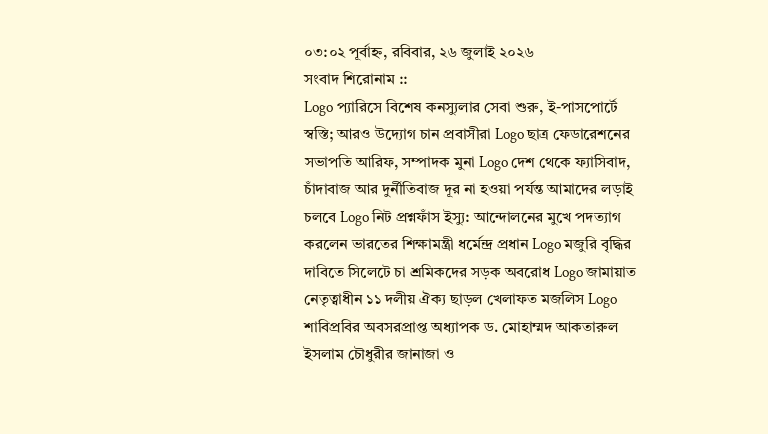০৩:০২ পূর্বাহ্ন, রবিবার, ২৬ জুলাই ২০২৬
সংবাদ শিরোনাম ::
Logo প্যারিসে বিশেষ কনস্যুলার সেবা শুরু, ই-পাসপোর্টে স্বস্তি; আরও উদ্যোগ চান প্রবাসীরা Logo ছাত্র ফেডারেশনের সভাপতি আরিফ, সম্পাদক মুনা Logo দেশ থেকে ফ্যাসিবাদ, চাঁদাবাজ আর দুর্নীতিবাজ দূর না হওয়া পর্যন্ত আমাদের লড়াই চলবে Logo নিট প্রশ্নফাঁস ইস্যু: আন্দোলনের মুখে পদত্যাগ করলেন ভারতের শিক্ষামন্ত্রী ধর্মেন্দ্র প্রধান Logo মজুরি বৃদ্ধির দাবিতে সিলেটে চা শ্রমিকদের সড়ক অবরোধ Logo জামায়াত নেতৃত্বাধীন ১১ দলীয় ঐক্য ছাড়ল খেলাফত মজলিস Logo শাবিপ্রবির অবসরপ্রাপ্ত অধ্যাপক ড. মোহাম্মদ আকতারুল ইসলাম চৌধুরীর জানাজা ও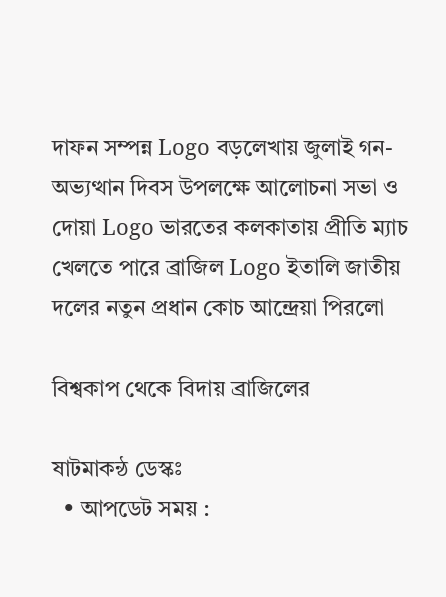দাফন সম্পন্ন Logo বড়লেখায় জুলাই গন-অভ্যত্থান দিবস উপলক্ষে আলোচনা সভা ও দোয়া Logo ভারতের কলকাতায় প্রীতি ম্যাচ খেলতে পারে ব্রাজিল Logo ইতালি জাতীয় দলের নতুন প্রধান কোচ আন্দ্রেয়া পিরলো

বিশ্বকাপ থেকে বিদায় ব্রাজিলের

ষাটমাকন্ঠ ডেস্কঃ
  • আপডেট সময় :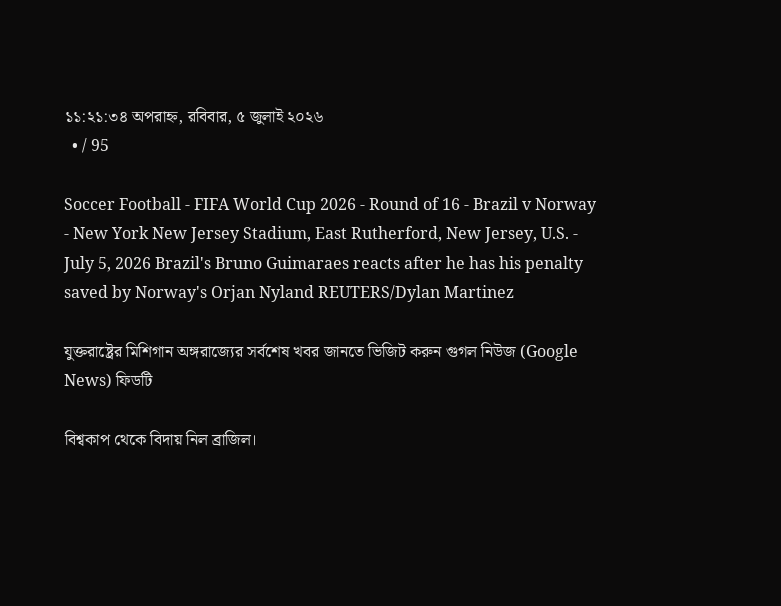১১:২১:৩৪ অপরাহ্ন, রবিবার, ৫ জুলাই ২০২৬
  • / 95

Soccer Football - FIFA World Cup 2026 - Round of 16 - Brazil v Norway - New York New Jersey Stadium, East Rutherford, New Jersey, U.S. - July 5, 2026 Brazil's Bruno Guimaraes reacts after he has his penalty saved by Norway's Orjan Nyland REUTERS/Dylan Martinez

যুক্তরাষ্ট্রের মিশিগান অঙ্গরাজ্যের সর্বশেষ খবর জানতে ভিজিট করুন গুগল নিউজ (Google News) ফিডটি

বিশ্বকাপ থেকে বিদায় নিল ব্রাজিল।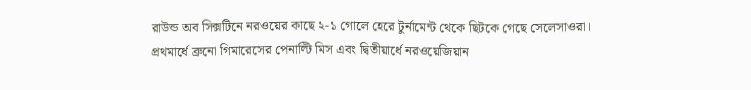রাউন্ড অব সিক্সটিনে নরওয়ের কাছে ২-১ গোলে হেরে টুর্নামেন্ট থেকে ছিটকে গেছে সেলেসাওরা। প্রথমার্ধে ব্রুনো গিমারেসের পেনাল্টি মিস এবং দ্বিতীয়ার্ধে নরওয়েজিয়ান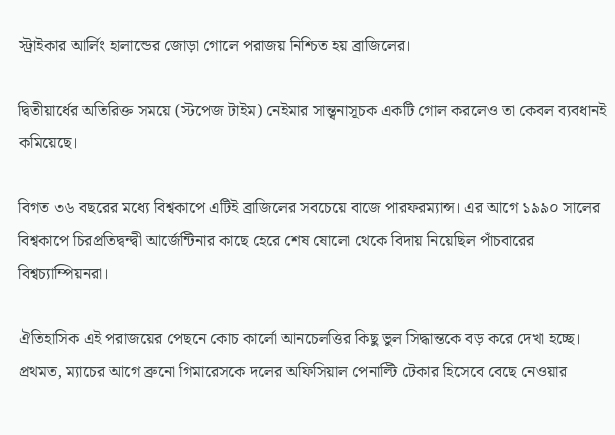স্ট্রাইকার আর্লিং হালান্ডের জোড়া গোলে পরাজয় নিশ্চিত হয় ব্রাজিলের।

দ্বিতীয়ার্ধের অতিরিক্ত সময়ে (স্টপেজ টাইম) নেইমার সান্ত্বনাসূচক একটি গোল করলেও তা কেবল ব্যবধানই কমিয়েছে।

বিগত ৩৬ বছরের মধ্যে বিশ্বকাপে এটিই ব্রাজিলের সবচেয়ে বাজে পারফরম্যান্স। এর আগে ১৯৯০ সালের বিশ্বকাপে চিরপ্রতিদ্বন্দ্বী আর্জেন্টিনার কাছে হেরে শেষ ষোলো থেকে বিদায় নিয়েছিল পাঁচবারের বিশ্বচ্যাম্পিয়নরা।

ঐতিহাসিক এই পরাজয়ের পেছনে কোচ কার্লো আনচেলত্তির কিছু ভুল সিদ্ধান্তকে বড় করে দেখা হচ্ছে। প্রথমত, ম্যাচের আগে ব্রুনো গিমারেসকে দলের অফিসিয়াল পেনাল্টি টেকার হিসেবে বেছে নেওয়ার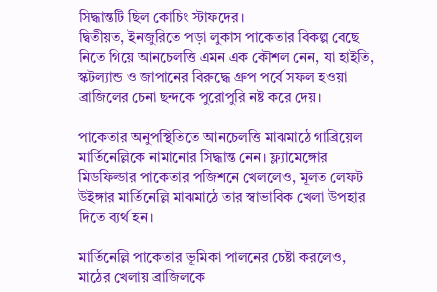সিদ্ধান্তটি ছিল কোচিং স্টাফদের।
দ্বিতীয়ত, ইনজুরিতে পড়া লুকাস পাকেতার বিকল্প বেছে নিতে গিয়ে আনচেলত্তি এমন এক কৌশল নেন, যা হাইতি, স্কটল্যান্ড ও জাপানের বিরুদ্ধে গ্রুপ পর্বে সফল হওয়া ব্রাজিলের চেনা ছন্দকে পুরোপুরি নষ্ট করে দেয়।

পাকেতার অনুপস্থিতিতে আনচেলত্তি মাঝমাঠে গাব্রিয়েল মার্তিনেল্লিকে নামানোর সিদ্ধান্ত নেন। ফ্ল্যামেঙ্গোর মিডফিল্ডার পাকেতার পজিশনে খেললেও, মূলত লেফট উইঙ্গার মার্তিনেল্লি মাঝমাঠে তার স্বাভাবিক খেলা উপহার দিতে ব্যর্থ হন।

মার্তিনেল্লি পাকেতার ভূমিকা পালনের চেষ্টা করলেও, মাঠের খেলায় ব্রাজিলকে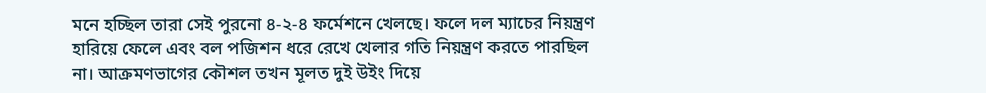মনে হচ্ছিল তারা সেই পুরনো ৪-২-৪ ফর্মেশনে খেলছে। ফলে দল ম্যাচের নিয়ন্ত্রণ হারিয়ে ফেলে এবং বল পজিশন ধরে রেখে খেলার গতি নিয়ন্ত্রণ করতে পারছিল না। আক্রমণভাগের কৌশল তখন মূলত দুই উইং দিয়ে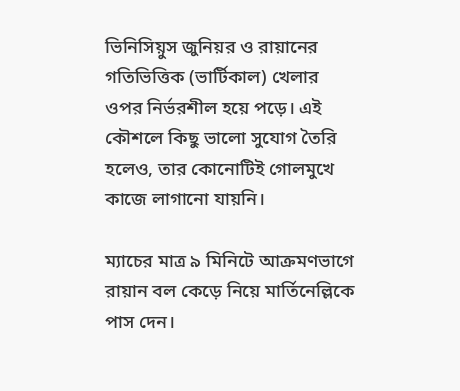ভিনিসিয়ুস জুনিয়র ও রায়ানের গতিভিত্তিক (ভার্টিকাল) খেলার ওপর নির্ভরশীল হয়ে পড়ে। এই কৌশলে কিছু ভালো সুযোগ তৈরি হলেও, তার কোনোটিই গোলমুখে কাজে লাগানো যায়নি।

ম্যাচের মাত্র ৯ মিনিটে আক্রমণভাগে রায়ান বল কেড়ে নিয়ে মার্তিনেল্লিকে পাস দেন।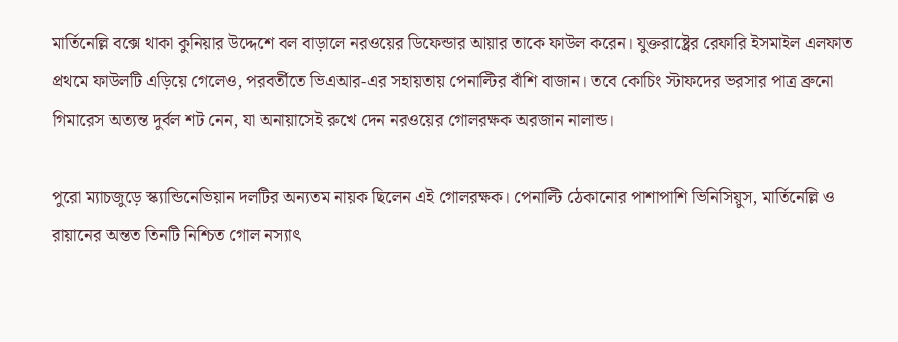মার্তিনেল্লি বক্সে থাকা কুনিয়ার উদ্দেশে বল বাড়ালে নরওয়ের ডিফেন্ডার আয়ার তাকে ফাউল করেন। যুক্তরাষ্ট্রের রেফারি ইসমাইল এলফাত প্রথমে ফাউলটি এড়িয়ে গেলেও, পরবর্তীতে ভিএআর-এর সহায়তায় পেনাল্টির বাঁশি বাজান। তবে কোচিং স্টাফদের ভরসার পাত্র ব্রুনো গিমারেস অত্যন্ত দুর্বল শট নেন, যা অনায়াসেই রুখে দেন নরওয়ের গোলরক্ষক অরজান নালান্ড।

পুরো ম্যাচজুড়ে স্ক্যান্ডিনেভিয়ান দলটির অন্যতম নায়ক ছিলেন এই গোলরক্ষক। পেনাল্টি ঠেকানোর পাশাপাশি ভিনিসিয়ুস, মার্তিনেল্লি ও রায়ানের অন্তত তিনটি নিশ্চিত গোল নস্যাৎ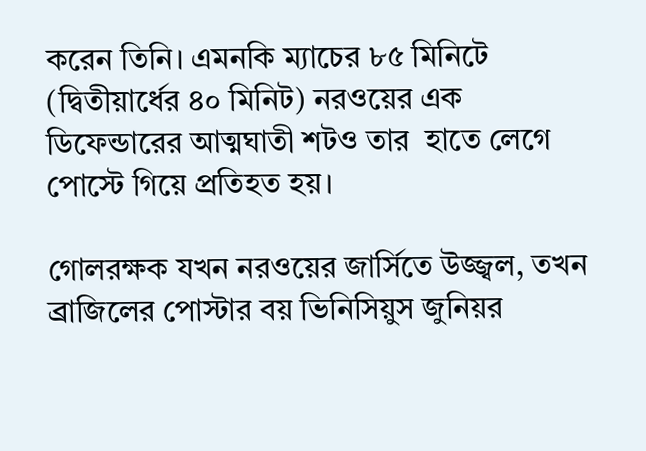করেন তিনি। এমনকি ম্যাচের ৮৫ মিনিটে (দ্বিতীয়ার্ধের ৪০ মিনিট) নরওয়ের এক ডিফেন্ডারের আত্মঘাতী শটও তার  হাতে লেগে পোস্টে গিয়ে প্রতিহত হয়।

গোলরক্ষক যখন নরওয়ের জার্সিতে উজ্জ্বল, তখন ব্রাজিলের পোস্টার বয় ভিনিসিয়ুস জুনিয়র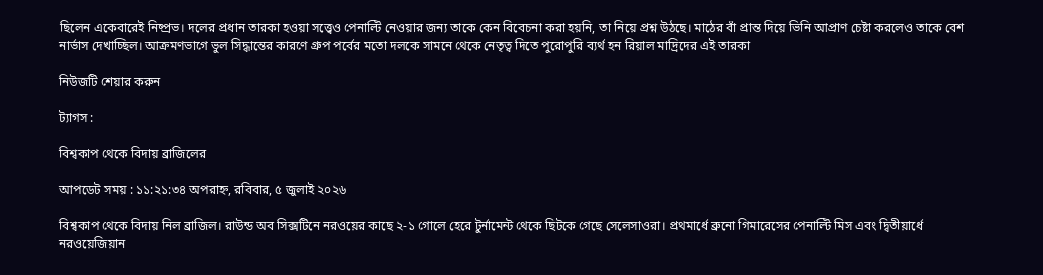ছিলেন একেবারেই নিষ্প্রভ। দলের প্রধান তারকা হওয়া সত্ত্বেও পেনাল্টি নেওয়ার জন্য তাকে কেন বিবেচনা করা হয়নি, তা নিয়ে প্রশ্ন উঠছে। মাঠের বাঁ প্রান্ত দিয়ে ভিনি আপ্রাণ চেষ্টা করলেও তাকে বেশ নার্ভাস দেখাচ্ছিল। আক্রমণভাগে ভুল সিদ্ধান্তের কারণে গ্রুপ পর্বের মতো দলকে সামনে থেকে নেতৃত্ব দিতে পুরোপুরি ব্যর্থ হন রিয়াল মাদ্রিদের এই তারকা

নিউজটি শেয়ার করুন

ট্যাগস :

বিশ্বকাপ থেকে বিদায় ব্রাজিলের

আপডেট সময় : ১১:২১:৩৪ অপরাহ্ন, রবিবার, ৫ জুলাই ২০২৬

বিশ্বকাপ থেকে বিদায় নিল ব্রাজিল। রাউন্ড অব সিক্সটিনে নরওয়ের কাছে ২-১ গোলে হেরে টুর্নামেন্ট থেকে ছিটকে গেছে সেলেসাওরা। প্রথমার্ধে ব্রুনো গিমারেসের পেনাল্টি মিস এবং দ্বিতীয়ার্ধে নরওয়েজিয়ান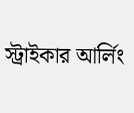স্ট্রাইকার আর্লিং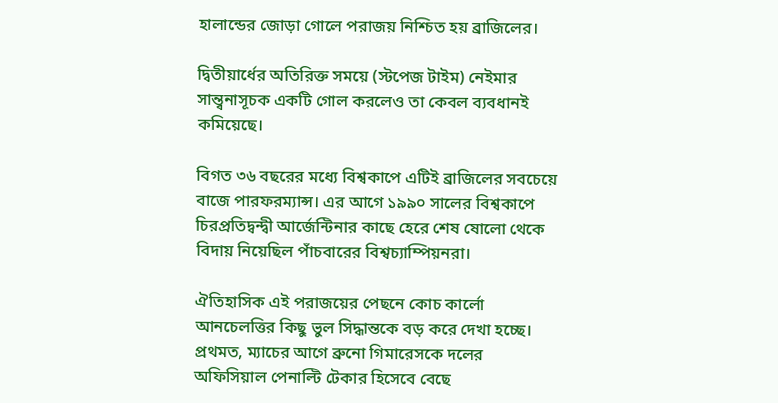হালান্ডের জোড়া গোলে পরাজয় নিশ্চিত হয় ব্রাজিলের।

দ্বিতীয়ার্ধের অতিরিক্ত সময়ে (স্টপেজ টাইম) নেইমার সান্ত্বনাসূচক একটি গোল করলেও তা কেবল ব্যবধানই কমিয়েছে।

বিগত ৩৬ বছরের মধ্যে বিশ্বকাপে এটিই ব্রাজিলের সবচেয়ে বাজে পারফরম্যান্স। এর আগে ১৯৯০ সালের বিশ্বকাপে চিরপ্রতিদ্বন্দ্বী আর্জেন্টিনার কাছে হেরে শেষ ষোলো থেকে বিদায় নিয়েছিল পাঁচবারের বিশ্বচ্যাম্পিয়নরা।

ঐতিহাসিক এই পরাজয়ের পেছনে কোচ কার্লো আনচেলত্তির কিছু ভুল সিদ্ধান্তকে বড় করে দেখা হচ্ছে। প্রথমত, ম্যাচের আগে ব্রুনো গিমারেসকে দলের অফিসিয়াল পেনাল্টি টেকার হিসেবে বেছে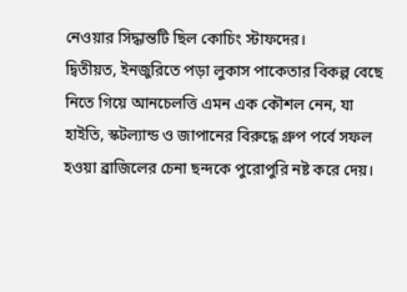নেওয়ার সিদ্ধান্তটি ছিল কোচিং স্টাফদের।
দ্বিতীয়ত, ইনজুরিতে পড়া লুকাস পাকেতার বিকল্প বেছে নিতে গিয়ে আনচেলত্তি এমন এক কৌশল নেন, যা হাইতি, স্কটল্যান্ড ও জাপানের বিরুদ্ধে গ্রুপ পর্বে সফল হওয়া ব্রাজিলের চেনা ছন্দকে পুরোপুরি নষ্ট করে দেয়।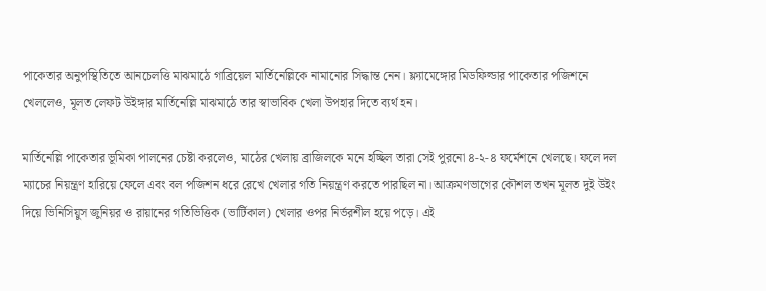পাকেতার অনুপস্থিতিতে আনচেলত্তি মাঝমাঠে গাব্রিয়েল মার্তিনেল্লিকে নামানোর সিদ্ধান্ত নেন। ফ্ল্যামেঙ্গোর মিডফিল্ডার পাকেতার পজিশনে খেললেও, মূলত লেফট উইঙ্গার মার্তিনেল্লি মাঝমাঠে তার স্বাভাবিক খেলা উপহার দিতে ব্যর্থ হন।

মার্তিনেল্লি পাকেতার ভূমিকা পালনের চেষ্টা করলেও, মাঠের খেলায় ব্রাজিলকে মনে হচ্ছিল তারা সেই পুরনো ৪-২-৪ ফর্মেশনে খেলছে। ফলে দল ম্যাচের নিয়ন্ত্রণ হারিয়ে ফেলে এবং বল পজিশন ধরে রেখে খেলার গতি নিয়ন্ত্রণ করতে পারছিল না। আক্রমণভাগের কৌশল তখন মূলত দুই উইং দিয়ে ভিনিসিয়ুস জুনিয়র ও রায়ানের গতিভিত্তিক (ভার্টিকাল) খেলার ওপর নির্ভরশীল হয়ে পড়ে। এই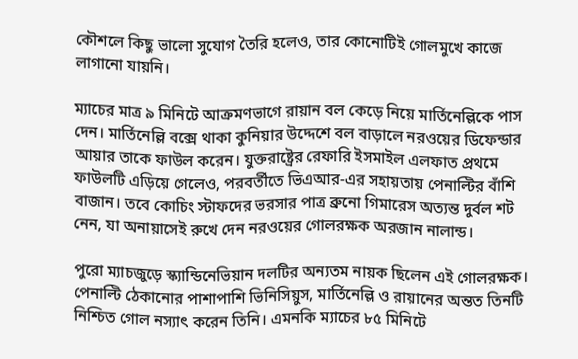কৌশলে কিছু ভালো সুযোগ তৈরি হলেও, তার কোনোটিই গোলমুখে কাজে লাগানো যায়নি।

ম্যাচের মাত্র ৯ মিনিটে আক্রমণভাগে রায়ান বল কেড়ে নিয়ে মার্তিনেল্লিকে পাস দেন। মার্তিনেল্লি বক্সে থাকা কুনিয়ার উদ্দেশে বল বাড়ালে নরওয়ের ডিফেন্ডার আয়ার তাকে ফাউল করেন। যুক্তরাষ্ট্রের রেফারি ইসমাইল এলফাত প্রথমে ফাউলটি এড়িয়ে গেলেও, পরবর্তীতে ভিএআর-এর সহায়তায় পেনাল্টির বাঁশি বাজান। তবে কোচিং স্টাফদের ভরসার পাত্র ব্রুনো গিমারেস অত্যন্ত দুর্বল শট নেন, যা অনায়াসেই রুখে দেন নরওয়ের গোলরক্ষক অরজান নালান্ড।

পুরো ম্যাচজুড়ে স্ক্যান্ডিনেভিয়ান দলটির অন্যতম নায়ক ছিলেন এই গোলরক্ষক। পেনাল্টি ঠেকানোর পাশাপাশি ভিনিসিয়ুস, মার্তিনেল্লি ও রায়ানের অন্তত তিনটি নিশ্চিত গোল নস্যাৎ করেন তিনি। এমনকি ম্যাচের ৮৫ মিনিটে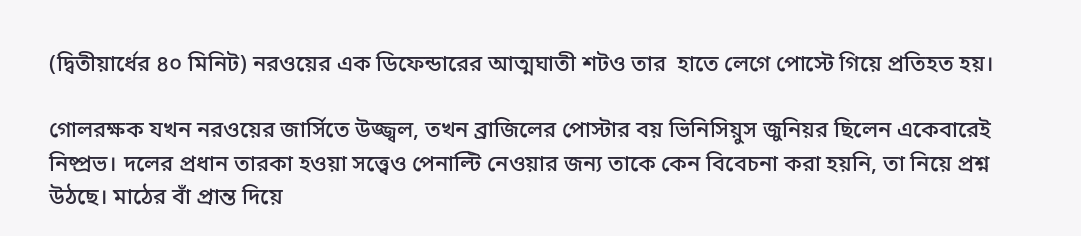(দ্বিতীয়ার্ধের ৪০ মিনিট) নরওয়ের এক ডিফেন্ডারের আত্মঘাতী শটও তার  হাতে লেগে পোস্টে গিয়ে প্রতিহত হয়।

গোলরক্ষক যখন নরওয়ের জার্সিতে উজ্জ্বল, তখন ব্রাজিলের পোস্টার বয় ভিনিসিয়ুস জুনিয়র ছিলেন একেবারেই নিষ্প্রভ। দলের প্রধান তারকা হওয়া সত্ত্বেও পেনাল্টি নেওয়ার জন্য তাকে কেন বিবেচনা করা হয়নি, তা নিয়ে প্রশ্ন উঠছে। মাঠের বাঁ প্রান্ত দিয়ে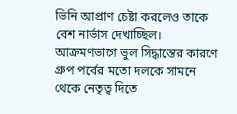ভিনি আপ্রাণ চেষ্টা করলেও তাকে বেশ নার্ভাস দেখাচ্ছিল। আক্রমণভাগে ভুল সিদ্ধান্তের কারণে গ্রুপ পর্বের মতো দলকে সামনে থেকে নেতৃত্ব দিতে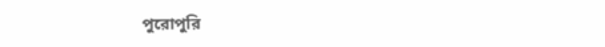পুরোপুরি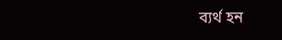ব্যর্থ হন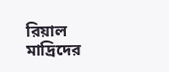রিয়াল মাদ্রিদের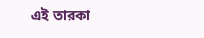এই তারকা